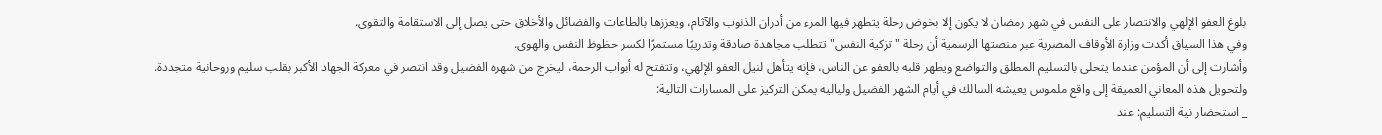بلوغ العفو الإلهي والانتصار على النفس في شهر رمضان لا يكون إلا بخوض رحلة يتطهر فيها المرء من أدران الذنوب والآثام، ويعززها بالطاعات والفضائل والأخلاق حتى يصل إلى الاستقامة والتقوى.
وفي هذا السياق أكدت وزارة الأوقاف المصرية عبر منصتها الرسمية أن رحلة "تزكية النفس" تتطلب مجاهدة صادقة وتدريبًا مستمرًا لكسر حظوظ النفس والهوى.
وأشارت إلى أن المؤمن عندما يتحلى بالتسليم المطلق والتواضع ويطهر قلبه بالعفو عن الناس، فإنه يتأهل لنيل العفو الإلهي، وتتفتح له أبواب الرحمة، ليخرج من شهره الفضيل وقد انتصر في معركة الجهاد الأكبر بقلب سليم وروحانية متجددة.
ولتحويل هذه المعاني العميقة إلى واقع ملموس يعيشه السالك في أيام الشهر الفضيل ولياليه يمكن التركيز على المسارات التالية:
_ استحضار نية التسليم: عند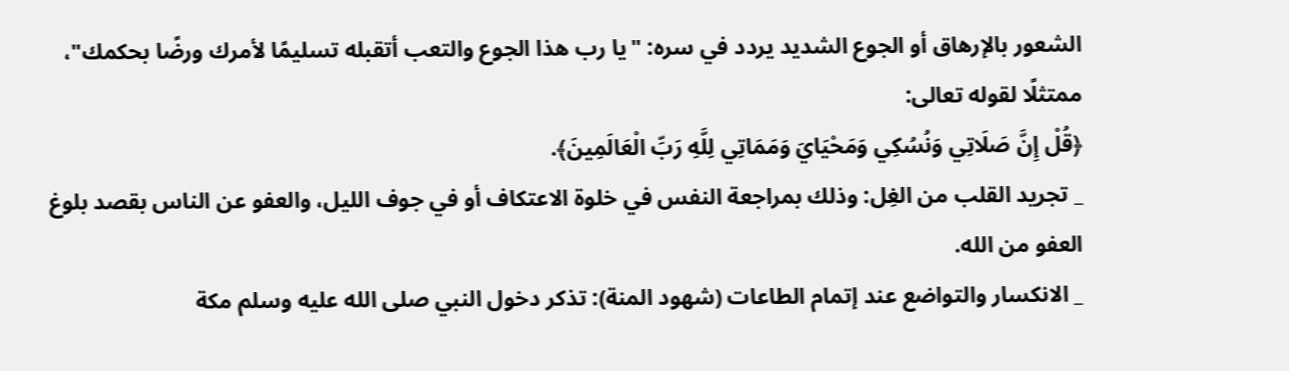الشعور بالإرهاق أو الجوع الشديد يردد في سره: "يا رب هذا الجوع والتعب أتقبله تسليمًا لأمرك ورضًا بحكمك"، ممتثلًا لقوله تعالى:
﴿قُلْ إِنَّ صَلَاتِي وَنُسُكِي وَمَحْيَايَ وَمَمَاتِي لِلَّهِ رَبِّ الْعَالَمِينَ﴾.
_ تجريد القلب من الغِل: وذلك بمراجعة النفس في خلوة الاعتكاف أو في جوف الليل، والعفو عن الناس بقصد بلوغ العفو من الله.
_ الانكسار والتواضع عند إتمام الطاعات (شهود المنة): تذكر دخول النبي صلى الله عليه وسلم مكة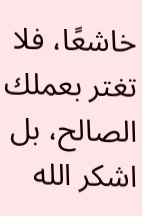خاشعًا، فلا تغتر بعملك الصالح، بل اشكر الله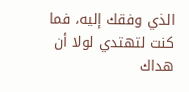الذي وفقك إليه، فما كنت لتهتدي لولا أن هداك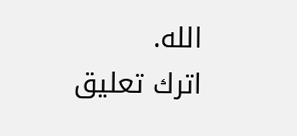الله.
اترك تعليق